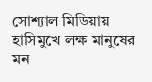সোশ্যাল মিডিয়ায় হাসিমুখে লক্ষ মানুষের মন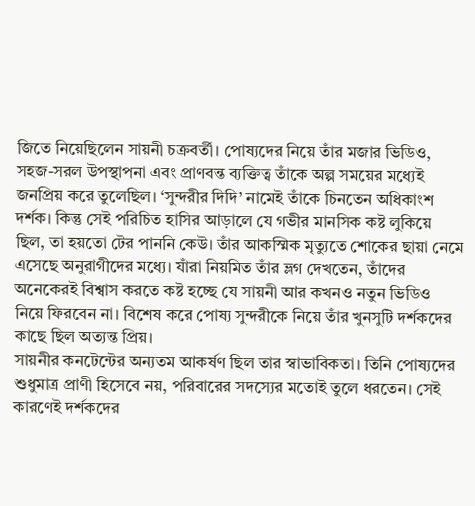জিতে নিয়েছিলেন সায়নী চক্রবর্তী। পোষ্যদের নিয়ে তাঁর মজার ভিডিও, সহজ-সরল উপস্থাপনা এবং প্রাণবন্ত ব্যক্তিত্ব তাঁকে অল্প সময়ের মধ্যেই জনপ্রিয় করে তুলেছিল। ‘সুন্দরীর দিদি’ নামেই তাঁকে চিনতেন অধিকাংশ দর্শক। কিন্তু সেই পরিচিত হাসির আড়ালে যে গভীর মানসিক কষ্ট লুকিয়ে ছিল, তা হয়তো টের পাননি কেউ। তাঁর আকস্মিক মৃত্যুতে শোকের ছায়া নেমে এসেছে অনুরাগীদের মধ্যে। যাঁরা নিয়মিত তাঁর ভ্লগ দেখতেন, তাঁদের অনেকেরই বিশ্বাস করতে কষ্ট হচ্ছে যে সায়নী আর কখনও নতুন ভিডিও নিয়ে ফিরবেন না। বিশেষ করে পোষ্য সুন্দরীকে নিয়ে তাঁর খুনসুটি দর্শকদের কাছে ছিল অত্যন্ত প্রিয়।
সায়নীর কনটেন্টের অন্যতম আকর্ষণ ছিল তার স্বাভাবিকতা। তিনি পোষ্যদের শুধুমাত্র প্রাণী হিসেবে নয়, পরিবারের সদস্যের মতোই তুলে ধরতেন। সেই কারণেই দর্শকদের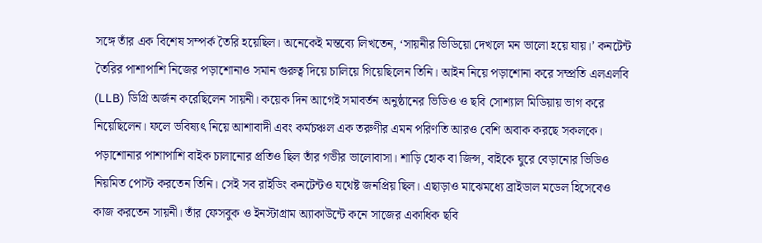সঙ্গে তাঁর এক বিশেষ সম্পর্ক তৈরি হয়েছিল। অনেকেই মন্তব্যে লিখতেন, ‘সায়নীর ভিডিয়ো দেখলে মন ভালো হয়ে যায়।’ কনটেন্ট তৈরির পাশাপাশি নিজের পড়াশোনাও সমান গুরুত্ব দিয়ে চালিয়ে গিয়েছিলেন তিনি। আইন নিয়ে পড়াশোনা করে সম্প্রতি এলএলবি (LLB) ডিগ্রি অর্জন করেছিলেন সায়নী। কয়েক দিন আগেই সমাবর্তন অনুষ্ঠানের ভিডিও ও ছবি সোশ্যাল মিডিয়ায় ভাগ করে নিয়েছিলেন। ফলে ভবিষ্যৎ নিয়ে আশাবাদী এবং কর্মচঞ্চল এক তরুণীর এমন পরিণতি আরও বেশি অবাক করছে সকলকে।
পড়াশোনার পাশাপাশি বাইক চালানোর প্রতিও ছিল তাঁর গভীর ভালোবাসা। শাড়ি হোক বা জিন্স, বাইকে ঘুরে বেড়ানোর ভিডিও নিয়মিত পোস্ট করতেন তিনি। সেই সব রাইডিং কনটেন্টও যথেষ্ট জনপ্রিয় ছিল। এছাড়াও মাঝেমধ্যে ব্রাইডাল মডেল হিসেবেও কাজ করতেন সায়নী। তাঁর ফেসবুক ও ইনস্টাগ্রাম অ্যাকাউন্টে কনে সাজের একাধিক ছবি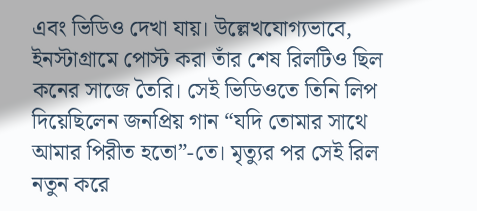এবং ভিডিও দেখা যায়। উল্লেখযোগ্যভাবে, ইনস্টাগ্রামে পোস্ট করা তাঁর শেষ রিলটিও ছিল কনের সাজে তৈরি। সেই ভিডিওতে তিনি লিপ দিয়েছিলেন জনপ্রিয় গান “যদি তোমার সাথে আমার পিরীত হতো”-তে। মৃত্যুর পর সেই রিল নতুন করে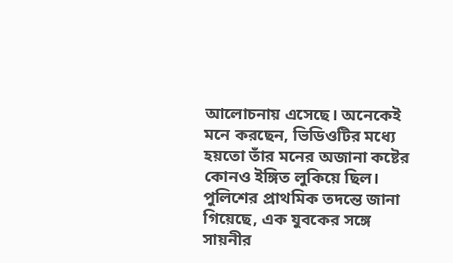আলোচনায় এসেছে। অনেকেই মনে করছেন, ভিডিওটির মধ্যে হয়তো তাঁর মনের অজানা কষ্টের কোনও ইঙ্গিত লুকিয়ে ছিল।
পুলিশের প্রাথমিক তদন্তে জানা গিয়েছে, এক যুবকের সঙ্গে সায়নীর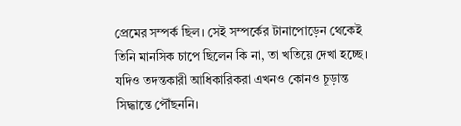প্রেমের সম্পর্ক ছিল। সেই সম্পর্কের টানাপোড়েন থেকেই তিনি মানসিক চাপে ছিলেন কি না, তা খতিয়ে দেখা হচ্ছে। যদিও তদন্তকারী আধিকারিকরা এখনও কোনও চূড়ান্ত সিদ্ধান্তে পৌঁছননি।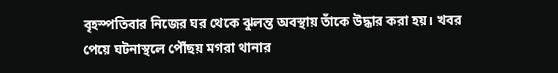বৃহস্পতিবার নিজের ঘর থেকে ঝুলন্ত অবস্থায় তাঁকে উদ্ধার করা হয়। খবর পেয়ে ঘটনাস্থলে পৌঁছয় মগরা থানার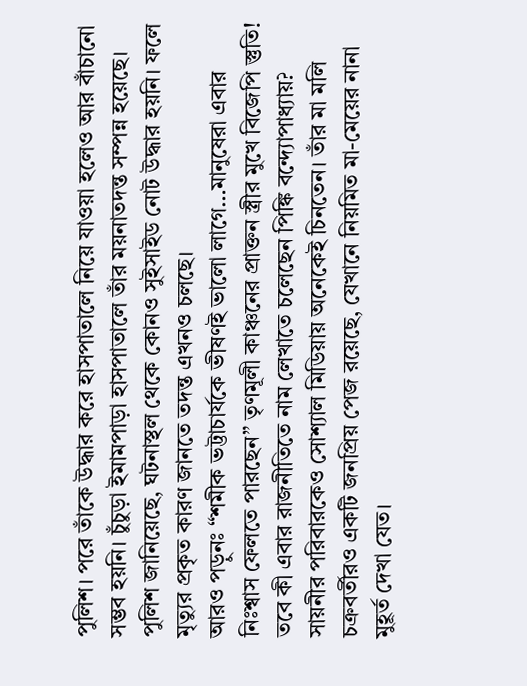পুলিশ। পরে তাঁকে উদ্ধার করে হাসপাতালে নিয়ে যাওয়া হলেও আর বাঁচানো সম্ভব হয়নি। চুঁচুড়া ইমামপাড়া হাসপাতালে তাঁর ময়নাতদন্ত সম্পন্ন হয়েছে। পুলিশ জানিয়েছে, ঘটনাস্থল থেকে কোনও সুইসাইড নোট উদ্ধার হয়নি। ফলে মৃত্যুর প্রকৃত কারণ জানতে তদন্ত এখনও চলছে।
আরও পড়ুনঃ “শমীক ভট্টাচার্যকে ভীষণই ভালো লাগে…মানুষেরা এবার নিঃশ্বাস ফেলতে পারছেন” তৃণমূলী কাঞ্চনের প্রাক্তন স্ত্রীর মুখে বিজেপি স্তুতি! তবে কী এবার রাজনীতিতে নাম লেখাতে চলেছেন পিঙ্কি বন্দ্যোপাধ্যায়?
সায়নীর পরিবারকেও সোশ্যাল মিডিয়ায় অনেকেই চিনতেন। তাঁর মা মলি চক্রবর্তীরও একটি জনপ্রিয় পেজ রয়েছে, যেখানে নিয়মিত মা-মেয়ের নানা মুহূর্ত দেখা যেত।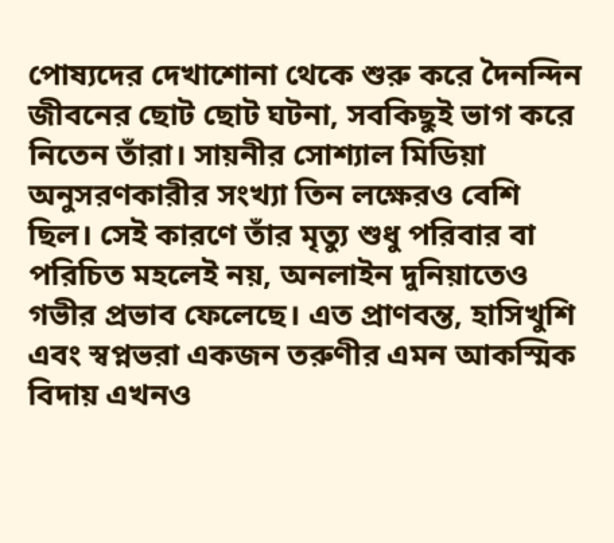পোষ্যদের দেখাশোনা থেকে শুরু করে দৈনন্দিন জীবনের ছোট ছোট ঘটনা, সবকিছুই ভাগ করে নিতেন তাঁরা। সায়নীর সোশ্যাল মিডিয়া অনুসরণকারীর সংখ্যা তিন লক্ষেরও বেশি ছিল। সেই কারণে তাঁর মৃত্যু শুধু পরিবার বা পরিচিত মহলেই নয়, অনলাইন দুনিয়াতেও গভীর প্রভাব ফেলেছে। এত প্রাণবন্ত, হাসিখুশি এবং স্বপ্নভরা একজন তরুণীর এমন আকস্মিক বিদায় এখনও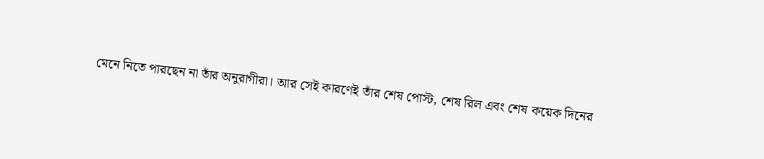মেনে নিতে পারছেন না তাঁর অনুরাগীরা। আর সেই কারণেই তাঁর শেষ পোস্ট, শেষ রিল এবং শেষ কয়েক দিনের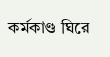কর্মকাণ্ড ঘিরে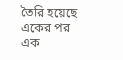তৈরি হয়েছে একের পর এক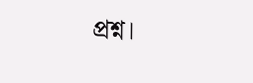প্রশ্ন।